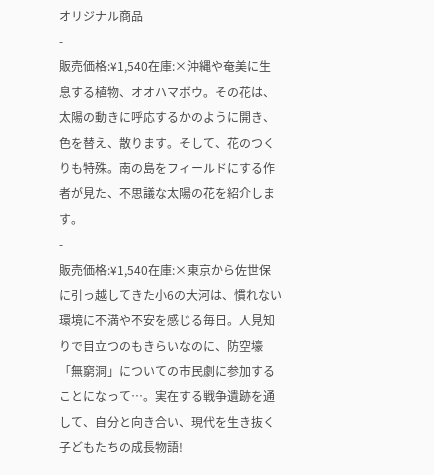オリジナル商品
-
販売価格:¥1,540在庫:×沖縄や奄美に生息する植物、オオハマボウ。その花は、太陽の動きに呼応するかのように開き、色を替え、散ります。そして、花のつくりも特殊。南の島をフィールドにする作者が見た、不思議な太陽の花を紹介します。
-
販売価格:¥1,540在庫:×東京から佐世保に引っ越してきた小6の大河は、慣れない環境に不満や不安を感じる毎日。人見知りで目立つのもきらいなのに、防空壕「無窮洞」についての市民劇に参加することになって…。実在する戦争遺跡を通して、自分と向き合い、現代を生き抜く子どもたちの成長物語!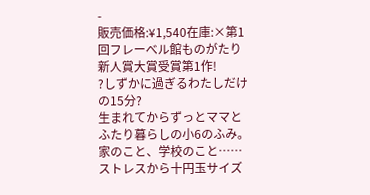-
販売価格:¥1,540在庫:×第1回フレーべル館ものがたり新人賞大賞受賞第1作!
?しずかに過ぎるわたしだけの15分?
生まれてからずっとママとふたり暮らしの小6のふみ。家のこと、学校のこと……ストレスから十円玉サイズ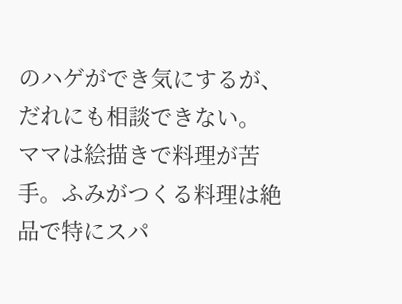のハゲができ気にするが、だれにも相談できない。
ママは絵描きで料理が苦手。ふみがつくる料理は絶品で特にスパ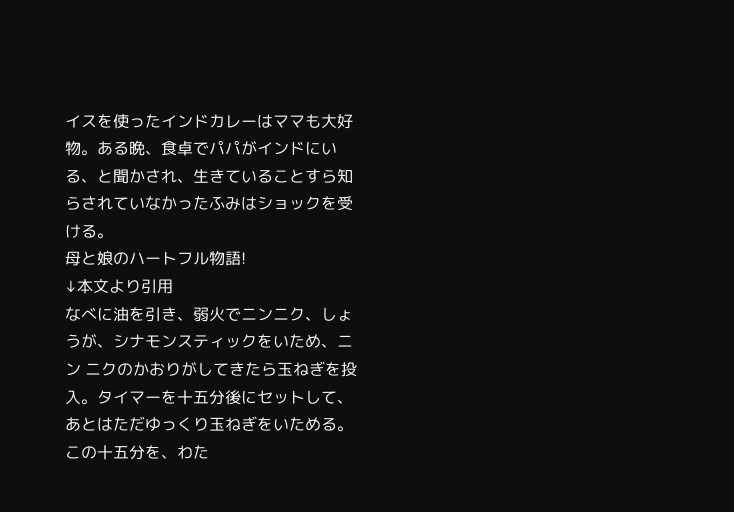イスを使ったインドカレーはママも大好物。ある晩、食卓でパパがインドにいる、と聞かされ、生きていることすら知らされていなかったふみはショックを受ける。
母と娘のハートフル物語!
↓本文より引用
なべに油を引き、弱火でニンニク、しょうが、シナモンスティックをいため、ニン ニクのかおりがしてきたら玉ねぎを投入。タイマーを十五分後にセットして、あとはただゆっくり玉ねぎをいためる。 この十五分を、わた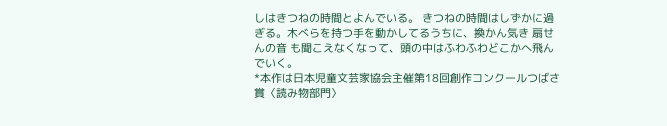しはきつねの時間とよんでいる。 きつねの時間はしずかに過ぎる。木べらを持つ手を動かしてるうちに、換かん気き 扇せ んの音 も聞こえなくなって、頭の中はふわふわどこかへ飛んでいく。
*本作は日本児童文芸家協会主催第18回創作コンクールつばさ賞〈読み物部門〉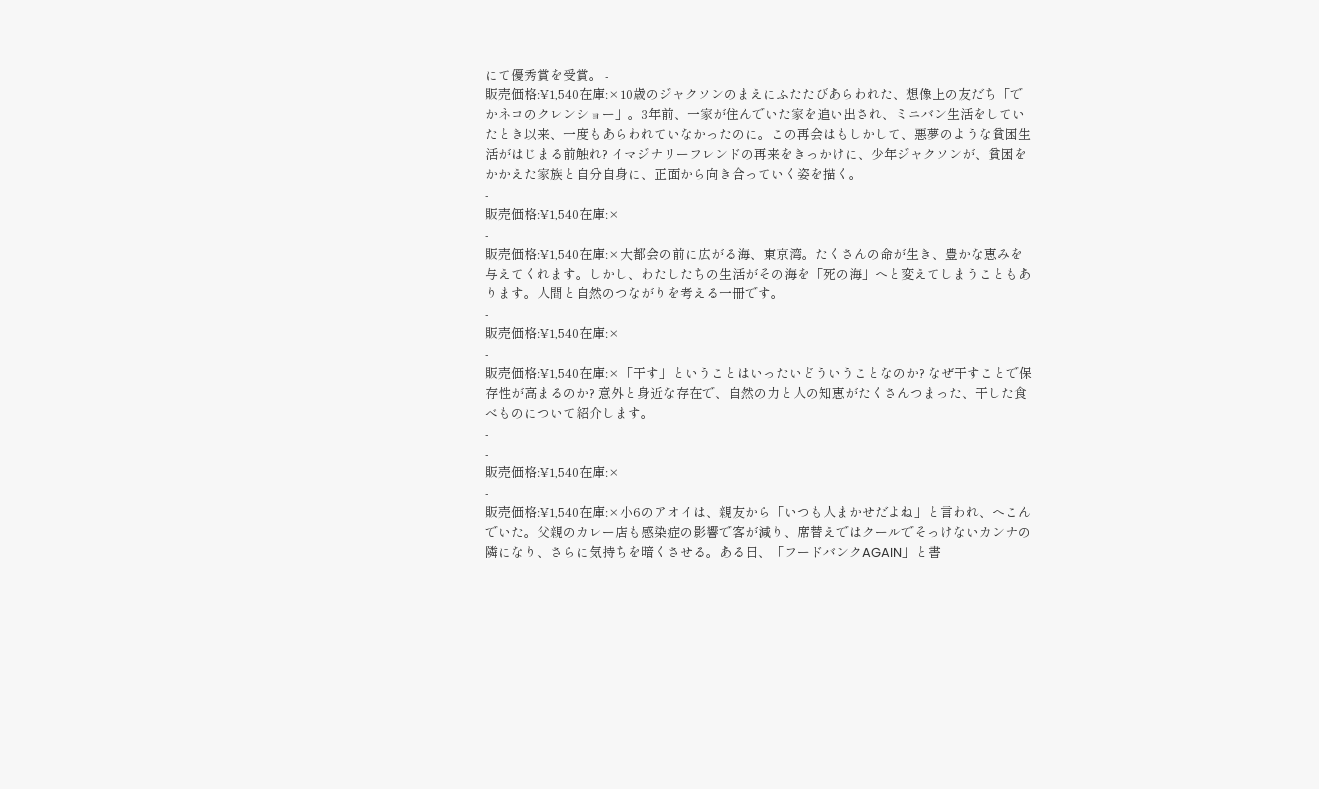にて優秀賞を受賞。 -
販売価格:¥1,540在庫:×10歳のジャクソンのまえにふたたびあらわれた、想像上の友だち「でかネコのクレンショー」。3年前、一家が住んでいた家を追い出され、ミニバン生活をしていたとき以来、一度もあらわれていなかったのに。この再会はもしかして、悪夢のような貧困生活がはじまる前触れ? イマジナリーフレンドの再来をきっかけに、少年ジャクソンが、貧困をかかえた家族と自分自身に、正面から向き合っていく姿を描く。
-
販売価格:¥1,540在庫:×
-
販売価格:¥1,540在庫:×大都会の前に広がる海、東京湾。たくさんの命が生き、豊かな恵みを与えてくれます。しかし、わたしたちの生活がその海を「死の海」へと変えてしまうこともあります。人間と自然のつながりを考える一冊です。
-
販売価格:¥1,540在庫:×
-
販売価格:¥1,540在庫:×「干す」ということはいったいどういうことなのか? なぜ干すことで保存性が高まるのか? 意外と身近な存在で、自然の力と人の知恵がたくさんつまった、干した食べものについて紹介します。
-
-
販売価格:¥1,540在庫:×
-
販売価格:¥1,540在庫:×小6のアオイは、親友から「いつも人まかせだよね」と言われ、へこんでいた。父親のカレー店も感染症の影響で客が減り、席替えではクールでそっけないカンナの隣になり、さらに気持ちを暗くさせる。ある日、「フードバンクAGAIN」と書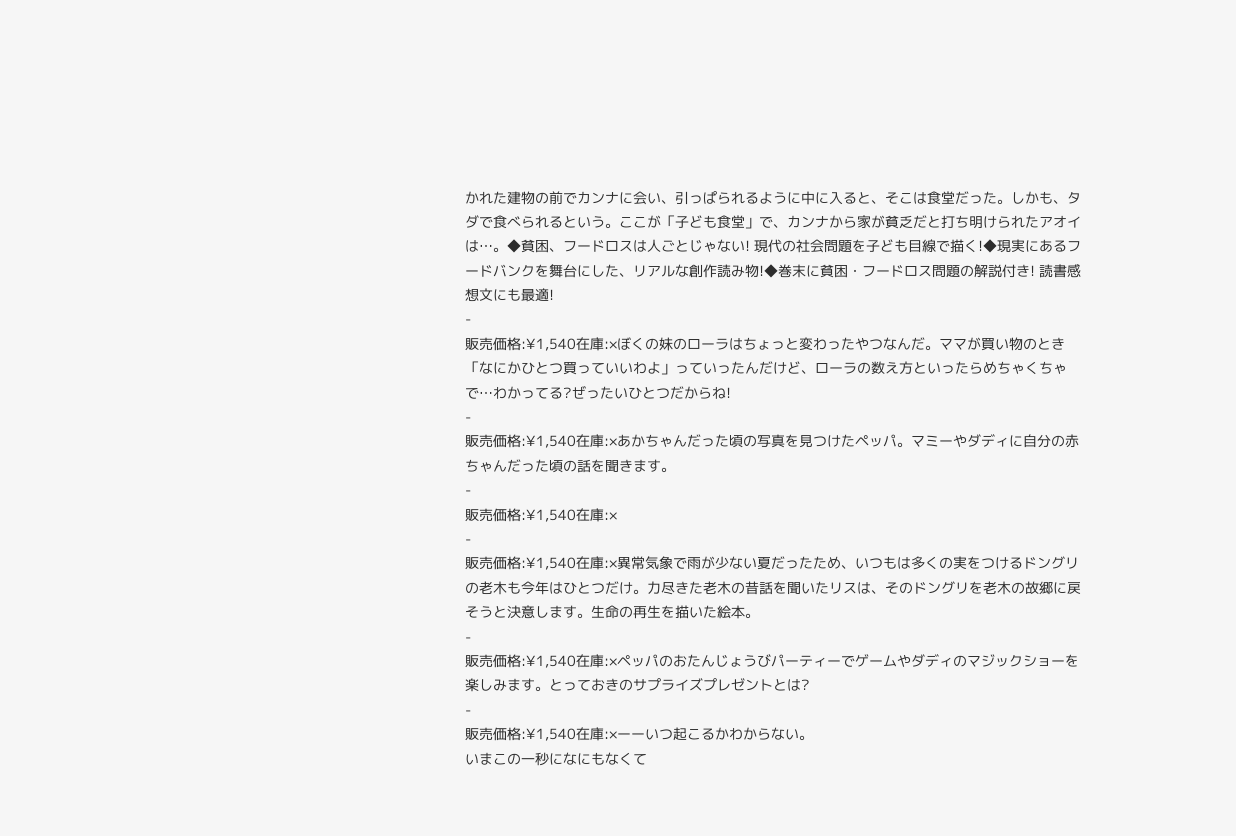かれた建物の前でカンナに会い、引っぱられるように中に入ると、そこは食堂だった。しかも、タダで食べられるという。ここが「子ども食堂」で、カンナから家が貧乏だと打ち明けられたアオイは…。◆貧困、フードロスは人ごとじゃない! 現代の社会問題を子ども目線で描く!◆現実にあるフードバンクを舞台にした、リアルな創作読み物!◆巻末に貧困・フードロス問題の解説付き! 読書感想文にも最適!
-
販売価格:¥1,540在庫:×ぼくの妹のローラはちょっと変わったやつなんだ。ママが買い物のとき「なにかひとつ買っていいわよ」っていったんだけど、ローラの数え方といったらめちゃくちゃで…わかってる?ぜったいひとつだからね!
-
販売価格:¥1,540在庫:×あかちゃんだった頃の写真を見つけたペッパ。マミーやダディに自分の赤ちゃんだった頃の話を聞きます。
-
販売価格:¥1,540在庫:×
-
販売価格:¥1,540在庫:×異常気象で雨が少ない夏だったため、いつもは多くの実をつけるドングリの老木も今年はひとつだけ。力尽きた老木の昔話を聞いたリスは、そのドングリを老木の故郷に戻そうと決意します。生命の再生を描いた絵本。
-
販売価格:¥1,540在庫:×ペッパのおたんじょうびパーティーでゲームやダディのマジックショーを楽しみます。とっておきのサプライズプレゼントとは?
-
販売価格:¥1,540在庫:×ーーいつ起こるかわからない。
いまこの一秒になにもなくて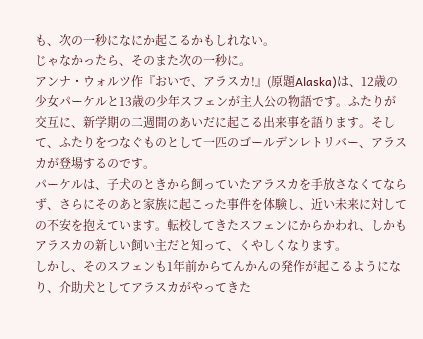も、次の一秒になにか起こるかもしれない。
じゃなかったら、そのまた次の一秒に。
アンナ・ウォルツ作『おいで、アラスカ!』(原題Alaska)は、12歳の少女パーケルと13歳の少年スフェンが主人公の物語です。ふたりが交互に、新学期の二週間のあいだに起こる出来事を語ります。そして、ふたりをつなぐものとして一匹のゴールデンレトリバー、アラスカが登場するのです。
パーケルは、子犬のときから飼っていたアラスカを手放さなくてならず、さらにそのあと家族に起こった事件を体験し、近い未来に対しての不安を抱えています。転校してきたスフェンにからかわれ、しかもアラスカの新しい飼い主だと知って、くやしくなります。
しかし、そのスフェンも1年前からてんかんの発作が起こるようになり、介助犬としてアラスカがやってきた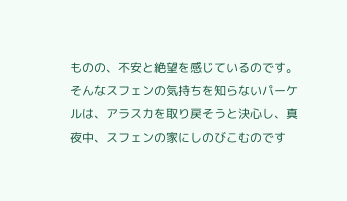ものの、不安と絶望を感じているのです。
そんなスフェンの気持ちを知らないパーケルは、アラスカを取り戻そうと決心し、真夜中、スフェンの家にしのびこむのです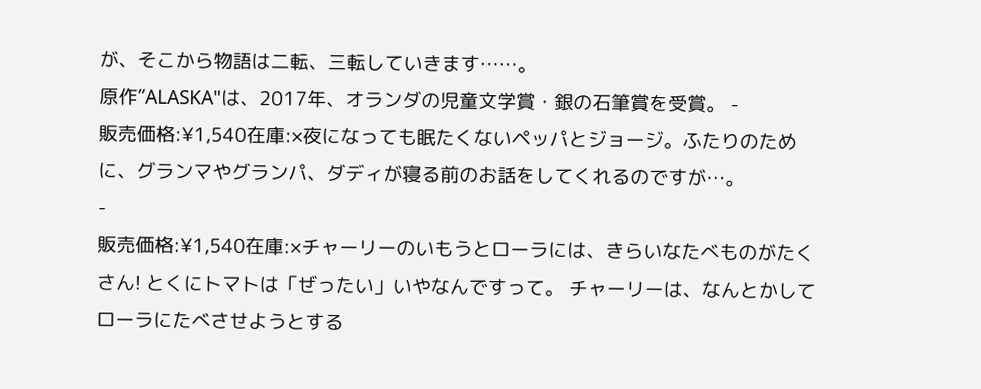が、そこから物語は二転、三転していきます……。
原作”ALASKA"は、2017年、オランダの児童文学賞・銀の石筆賞を受賞。 -
販売価格:¥1,540在庫:×夜になっても眠たくないペッパとジョージ。ふたりのために、グランマやグランパ、ダディが寝る前のお話をしてくれるのですが…。
-
販売価格:¥1,540在庫:×チャーリーのいもうとローラには、きらいなたべものがたくさん! とくにトマトは「ぜったい」いやなんですって。 チャーリーは、なんとかしてローラにたべさせようとする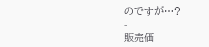のですが…?
-
販売価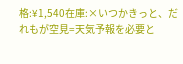格:¥1,540在庫:×いつかきっと、だれもが空見=天気予報を必要と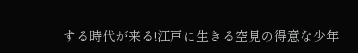する時代が来る!江戸に生きる空見の得意な少年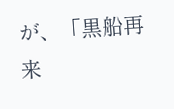が、「黒船再来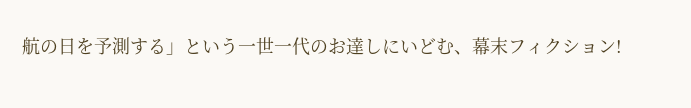航の日を予測する」という一世一代のお達しにいどむ、幕末フィクション!